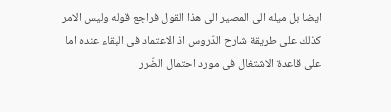ايضا بل ميله الى المصير الى هذا القول فراجع قوله وليس الامر كذلك على طريقة شارح الدّروس اذ الاعتماد فى البقاء عنده اما على قاعدة الاشتغال فى مورد احتمال الضّرر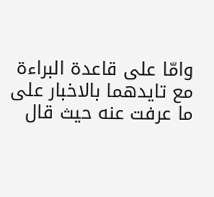وامّا على قاعدة البراءة مع تايدهما بالاخبار على ما عرفت عنه حيث قال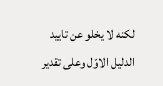لكنه لا يخلو عن تاييد الدليل الاوّل وعلى تقدير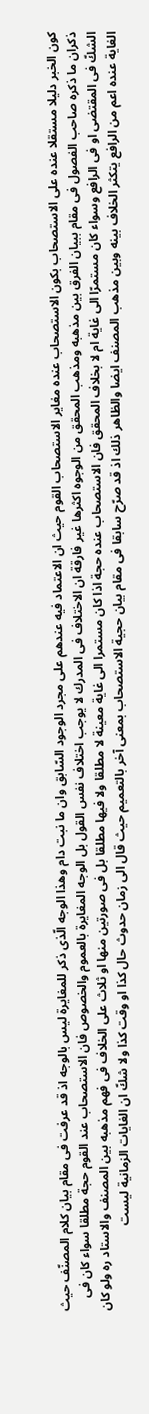كون الخبر دليلا مستقلا عنده على الاستصحاب بكون الاستصحاب عنده مغاير الاستصحاب القوم حيث ان الاعتماد فيه عندهم على مجرد الوجود السّابق وان ما نبت دام وهذا الوجه الّذى ذكر للمغايرة ليس بالوجه اذ قد عرفت فى مقام بيان كلام المصنّف حيث ذكران ما ذكره صاحب الفصول فى مقام ببيان الفرق بين مذهبه ومذهب المحقق من الوجوه اكثرها غير فارقة ان الاختلاف فى المدرك لا يوجب اختلاف نفس القول بل الوجه المغايرة بالعموم والخصوص فان الاستصحاب عند القوم حجة مطلقا سواء كان فى الشكّ فى المقتضى او فى الرافع وسواء كان مستمرّا الى غاية ام لا بخلاف المحقق فان الاستصحاب عنده حجة اذا كان مستمرا الى غاية معينة لا مطلقا ولا فيها مطلقا بل فى صورتين منها او ثلاث على الخلاف فى فهم مذهبه بين المصنف والاستاد ره ولو كان الغاية عنده اعم من الرافع يتكثر الخلاف بينه وبين مذهب المصنف ايضا والظاهر ذلك اذ قد صرّح سابقا فى مقام بيان حجية الاستصحاب بمعنى آخر بالتعميم حيث قال الى زمان حدوث حال كذا او وقت كذا ولا شكّ ان الغايات الزمانية ليست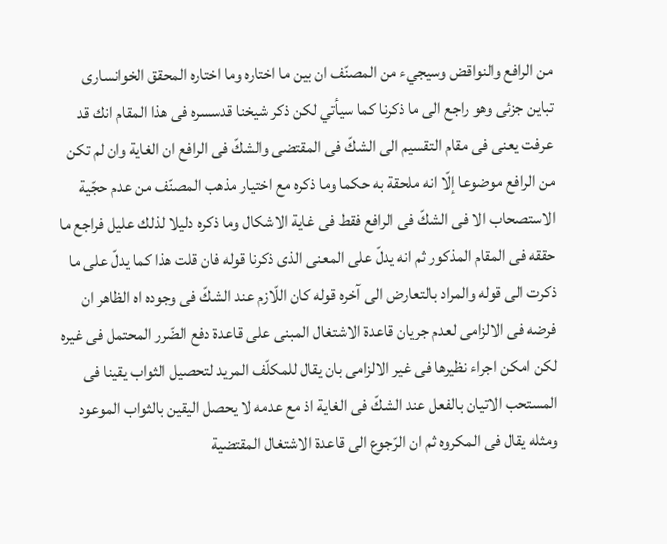من الرافع والنواقض وسيجيء من المصنّف ان بين ما اختاره وما اختاره المحقق الخوانسارى تباين جزئى وهو راجع الى ما ذكرنا كما سيأتي لكن ذكر شيخنا قدسسره فى هذا المقام انك قد عرفت يعنى فى مقام التقسيم الى الشكّ فى المقتضى والشكّ فى الرافع ان الغاية وان لم تكن من الرافع موضوعا إلّا انه ملحقة به حكما وما ذكره مع اختيار مذهب المصنّف من عدم حجّية الاستصحاب الا فى الشكّ فى الرافع فقط فى غاية الاشكال وما ذكره دليلا لذلك عليل فراجع ما حققه فى المقام المذكور ثم انه يدلّ على المعنى الذى ذكرنا قوله فان قلت هذا كما يدلّ على ما ذكرت الى قوله والمراد بالتعارض الى آخره قوله كان اللّازم عند الشكّ فى وجوده اه الظاهر ان فرضه فى الالزامى لعدم جريان قاعدة الاشتغال المبنى على قاعدة دفع الضّرر المحتمل فى غيره لكن امكن اجراء نظيرها فى غير الالزامى بان يقال للمكلّف المريد لتحصيل الثواب يقينا فى المستحب الاتيان بالفعل عند الشكّ فى الغاية اذ مع عدمه لا يحصل اليقين بالثواب الموعود ومثله يقال فى المكروه ثم ان الرّجوع الى قاعدة الاشتغال المقتضية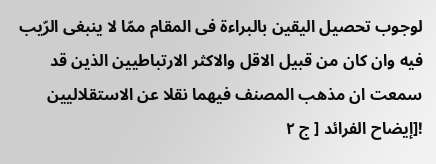لوجوب تحصيل اليقين بالبراءة فى المقام ممّا لا ينبغى الرّيب فيه وان كان من قبيل الاقل والاكثر الارتباطيين الذين قد سمعت ان مذهب المصنف فيهما نقلا عن الاستقلاليين
![إيضاح الفرائد [ ج ٢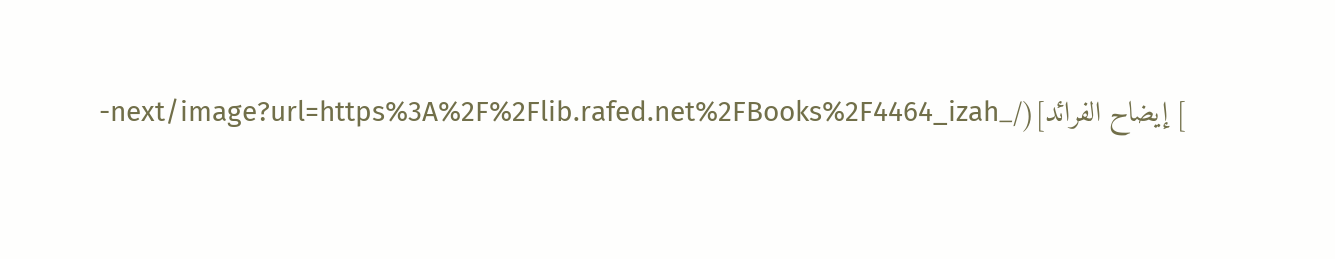] إيضاح الفرائد](/_next/image?url=https%3A%2F%2Flib.rafed.net%2FBooks%2F4464_izah-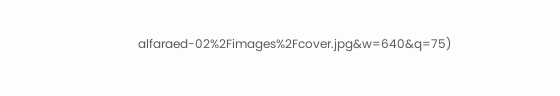alfaraed-02%2Fimages%2Fcover.jpg&w=640&q=75)